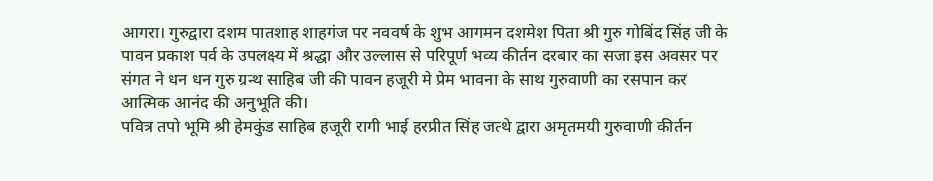आगरा। गुरुद्वारा दशम पातशाह शाहगंज पर नववर्ष के शुभ आगमन दशमेश पिता श्री गुरु गोबिंद सिंह जी के पावन प्रकाश पर्व के उपलक्ष्य में श्रद्धा और उल्लास से परिपूर्ण भव्य कीर्तन दरबार का सजा इस अवसर पर संगत ने धन धन गुरु ग्रन्थ साहिब जी की पावन हजूरी मे प्रेम भावना के साथ गुरुवाणी का रसपान कर आत्मिक आनंद की अनुभूति की।
पवित्र तपो भूमि श्री हेमकुंड साहिब हजूरी रागी भाई हरप्रीत सिंह जत्थे द्वारा अमृतमयी गुरुवाणी कीर्तन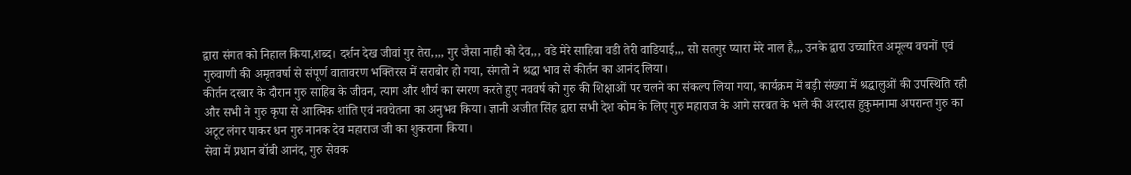द्वारा संगत को निहाल किया,शब्द। दर्शन देख जीवां गुर तेरा,,,, गुर जैसा नाही को देव,,, वडे मेरे साहिबा वडी तेरी वाडियाई,,, सो सतगुर प्यारा मेरे नाल है,,, उनके द्वारा उच्चारित अमूल्य वचनों एवं गुरुवाणी की अमृतवर्षा से संपूर्ण वातावरण भक्तिरस में सराबोर हो गया, संगतो ने श्रद्धा भाव से कीर्तन का आनंद लिया।
कीर्तन दरबार के दौरान गुरु साहिब के जीवन, त्याग और शौर्य का स्मरण करते हुए नववर्ष को गुरु की शिक्षाओं पर चलने का संकल्प लिया गया, कार्यक्रम में बड़ी संख्या में श्रद्धालुओं की उपस्थिति रही और सभी ने गुरु कृपा से आत्मिक शांति एवं नवचेतना का अनुभव किया। ज्ञानी अजीत सिंह द्वारा सभी देश कोम के लिए गुरु महाराज के आगे सरबत के भले की अरदास हुकुमनामा अपरान्त गुरु का अटूट लंगर पाकर धन गुरु नानक देव महाराज जी का शुकराना किया।
सेवा में प्रधान बॉबी आनंद, गुरु सेवक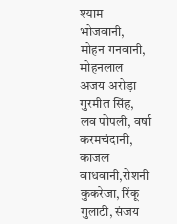श्याम भोजवानी, मोहन गनवानी, मोहनलाल अजय अरोड़ा गुरमीत सिंह, लव पोपली, वर्षा करमचंदानी, काजल वाधवानी,रोशनी कुकरेजा, रिंकू गुलाटी, संजय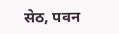सेठ, पवन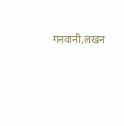गनवानी,लखन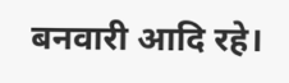बनवारी आदि रहे।